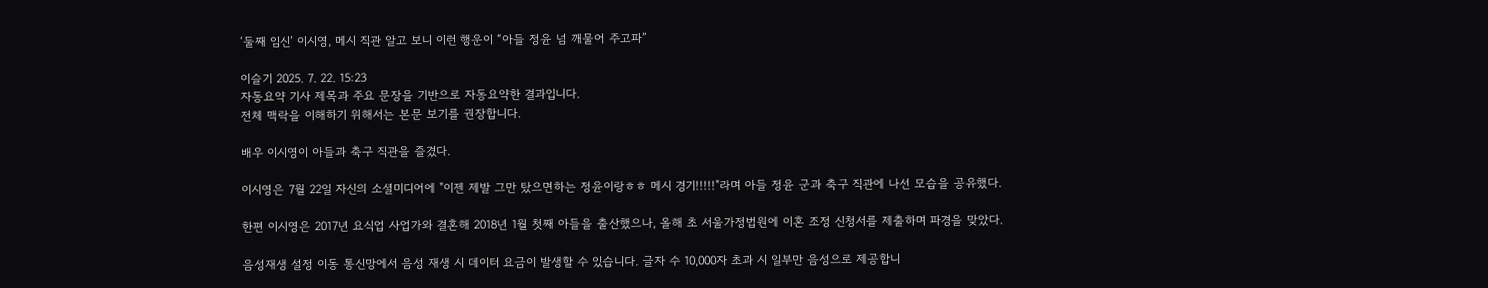‘둘째 임신’ 이시영, 메시 직관 알고 보니 이런 행운이 “아들 정윤 넘 깨물어 주고파”

이슬기 2025. 7. 22. 15:23
자동요약 기사 제목과 주요 문장을 기반으로 자동요약한 결과입니다.
전체 맥락을 이해하기 위해서는 본문 보기를 권장합니다.

배우 이시영이 아들과 축구 직관을 즐겼다.

이시영은 7월 22일 자신의 소셜미디어에 "이젠 제발 그만 탔으면하는 정윤이랑ㅎㅎ 메시 경기!!!!!"라며 아들 정윤 군과 축구 직관에 나선 모습을 공유했다.

한편 이시영은 2017년 요식업 사업가와 결혼해 2018년 1월 첫째 아들을 출산했으나, 올해 초 서울가정법원에 이혼 조정 신청서를 제출하며 파경을 맞았다.

음성재생 설정 이동 통신망에서 음성 재생 시 데이터 요금이 발생할 수 있습니다. 글자 수 10,000자 초과 시 일부만 음성으로 제공합니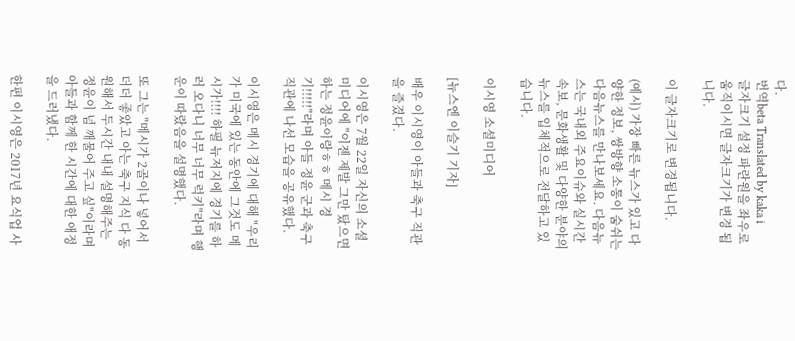다.
번역beta Translated by kaka i
글자크기 설정 파란원을 좌우로 움직이시면 글자크기가 변경 됩니다.

이 글자크기로 변경됩니다.

(예시) 가장 빠른 뉴스가 있고 다양한 정보, 쌍방향 소통이 숨쉬는 다음뉴스를 만나보세요. 다음뉴스는 국내외 주요이슈와 실시간 속보, 문화생활 및 다양한 분야의 뉴스를 입체적으로 전달하고 있습니다.

이시영 소셜미디어

[뉴스엔 이슬기 기자]

배우 이시영이 아들과 축구 직관을 즐겼다.

이시영은 7월 22일 자신의 소셜미디어에 "이젠 제발 그만 탔으면하는 정윤이랑ㅎㅎ 메시 경기!!!!!"라며 아들 정윤 군과 축구 직관에 나선 모습을 공유했다.

이시영은 메시 경기에 대해 "우리가 미국에 있는 동안에 그것도 메시가!!!! 하필 뉴저지에 경기를 하러 오다니 너무 너무 럭키"라며 행운이 따랐음을 설명했다.

또 그는 "메시가 2골이나 넣어서 더더 좋았고 아는 축구 지식 다 동원해서 두시간 내내 설명해주는 정윤이 넘 깨물어 주고 싶"이라며 아들과 함께 한 시간에 대한 애정을 드러냈다.

한편 이시영은 2017년 요식업 사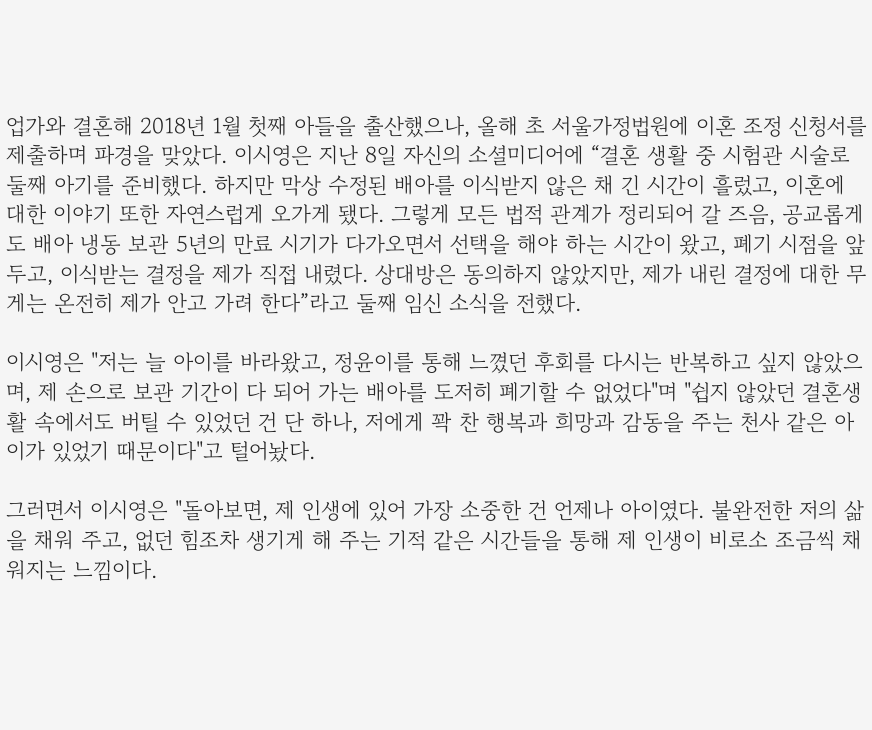업가와 결혼해 2018년 1월 첫째 아들을 출산했으나, 올해 초 서울가정법원에 이혼 조정 신청서를 제출하며 파경을 맞았다. 이시영은 지난 8일 자신의 소셜미디어에 “결혼 생활 중 시험관 시술로 둘째 아기를 준비했다. 하지만 막상 수정된 배아를 이식받지 않은 채 긴 시간이 흘렀고, 이혼에 대한 이야기 또한 자연스럽게 오가게 됐다. 그렇게 모든 법적 관계가 정리되어 갈 즈음, 공교롭게도 배아 냉동 보관 5년의 만료 시기가 다가오면서 선택을 해야 하는 시간이 왔고, 폐기 시점을 앞두고, 이식받는 결정을 제가 직접 내렸다. 상대방은 동의하지 않았지만, 제가 내린 결정에 대한 무게는 온전히 제가 안고 가려 한다”라고 둘째 임신 소식을 전했다.

이시영은 "저는 늘 아이를 바라왔고, 정윤이를 통해 느꼈던 후회를 다시는 반복하고 싶지 않았으며, 제 손으로 보관 기간이 다 되어 가는 배아를 도저히 폐기할 수 없었다"며 "쉽지 않았던 결혼생활 속에서도 버틸 수 있었던 건 단 하나, 저에게 꽉 찬 행복과 희망과 감동을 주는 천사 같은 아이가 있었기 때문이다"고 털어놨다.

그러면서 이시영은 "돌아보면, 제 인생에 있어 가장 소중한 건 언제나 아이였다. 불완전한 저의 삶을 채워 주고, 없던 힘조차 생기게 해 주는 기적 같은 시간들을 통해 제 인생이 비로소 조금씩 채워지는 느낌이다.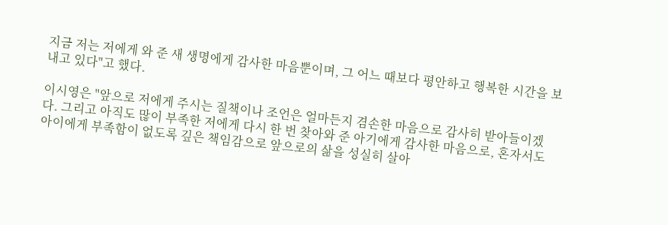지금 저는 저에게 와 준 새 생명에게 감사한 마음뿐이며, 그 어느 때보다 평안하고 행복한 시간을 보내고 있다"고 했다.

이시영은 "앞으로 저에게 주시는 질책이나 조언은 얼마든지 겸손한 마음으로 감사히 받아들이겠다. 그리고 아직도 많이 부족한 저에게 다시 한 번 찾아와 준 아기에게 감사한 마음으로, 혼자서도 아이에게 부족함이 없도록 깊은 책임감으로 앞으로의 삶을 성실히 살아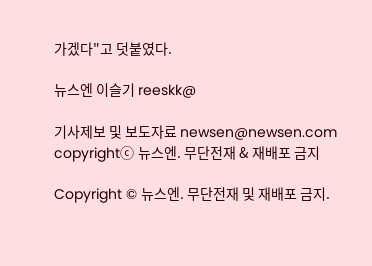가겠다"고 덧붙였다.

뉴스엔 이슬기 reeskk@

기사제보 및 보도자료 newsen@newsen.com copyrightⓒ 뉴스엔. 무단전재 & 재배포 금지

Copyright © 뉴스엔. 무단전재 및 재배포 금지.